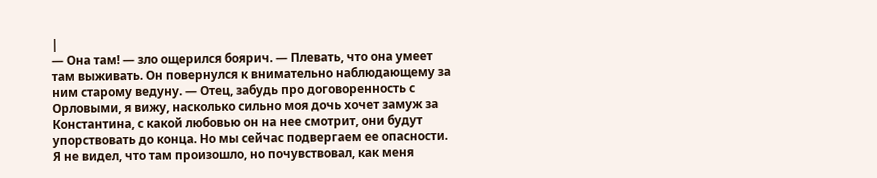|
— Она там! — зло ощерился боярич. — Плевать, что она умеет там выживать. Он повернулся к внимательно наблюдающему за ним старому ведуну. — Отец, забудь про договоренность с Орловыми, я вижу, насколько сильно моя дочь хочет замуж за Константина, с какой любовью он на нее смотрит, они будут упорствовать до конца. Но мы сейчас подвергаем ее опасности. Я не видел, что там произошло, но почувствовал, как меня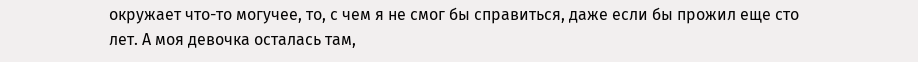окружает что-то могучее, то, с чем я не смог бы справиться, даже если бы прожил еще сто лет. А моя девочка осталась там,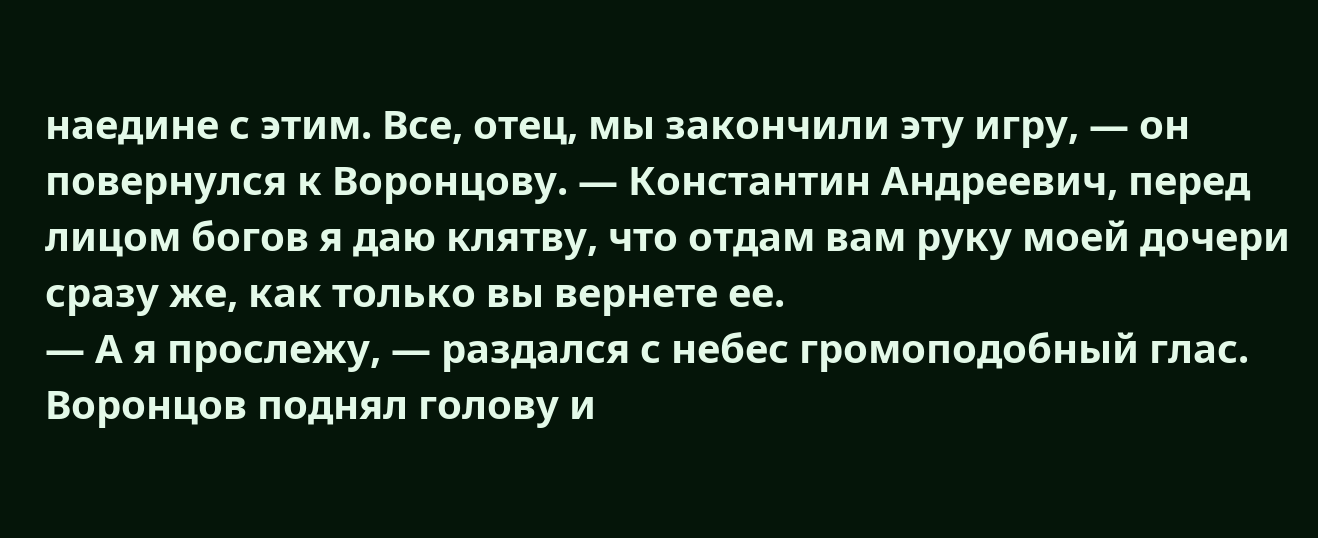наедине с этим. Все, отец, мы закончили эту игру, — он повернулся к Воронцову. — Константин Андреевич, перед лицом богов я даю клятву, что отдам вам руку моей дочери сразу же, как только вы вернете ее.
— А я прослежу, — раздался с небес громоподобный глас.
Воронцов поднял голову и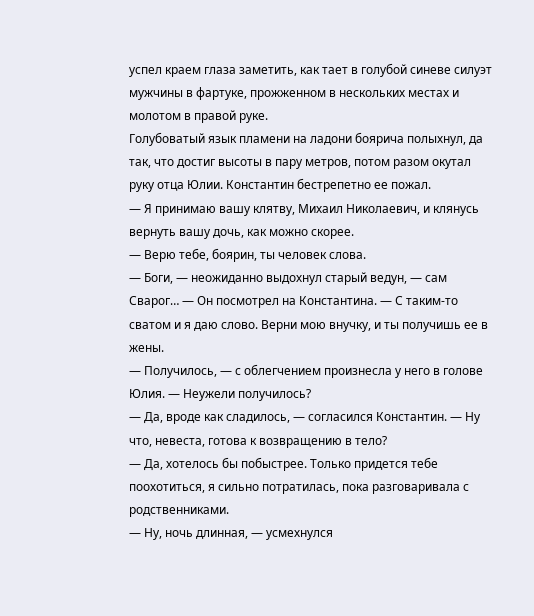успел краем глаза заметить, как тает в голубой синеве силуэт мужчины в фартуке, прожженном в нескольких местах и молотом в правой руке.
Голубоватый язык пламени на ладони боярича полыхнул, да так, что достиг высоты в пару метров, потом разом окутал руку отца Юлии. Константин бестрепетно ее пожал.
— Я принимаю вашу клятву, Михаил Николаевич, и клянусь вернуть вашу дочь, как можно скорее.
— Верю тебе, боярин, ты человек слова.
— Боги, — неожиданно выдохнул старый ведун, — сам Сварог… — Он посмотрел на Константина. — С таким-то сватом и я даю слово. Верни мою внучку, и ты получишь ее в жены.
— Получилось, — с облегчением произнесла у него в голове Юлия. — Неужели получилось?
— Да, вроде как сладилось, — согласился Константин. — Ну что, невеста, готова к возвращению в тело?
— Да, хотелось бы побыстрее. Только придется тебе поохотиться, я сильно потратилась, пока разговаривала с родственниками.
— Ну, ночь длинная, — усмехнулся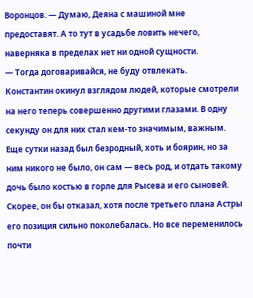Воронцов. — Думаю, Деяна с машиной мне предоставят. А то тут в усадьбе ловить нечего, наверняка в пределах нет ни одной сущности.
— Тогда договаривайся, не буду отвлекать.
Константин окинул взглядом людей, которые смотрели на него теперь совершенно другими глазами. В одну секунду он для них стал кем-то значимым, важным. Еще сутки назад был безродный, хоть и боярин, но за ним никого не было, он сам — весь род, и отдать такому дочь было костью в горле для Рысева и его сыновей. Скорее, он бы отказал, хотя после третьего плана Астры его позиция сильно поколебалась. Но все переменилось почти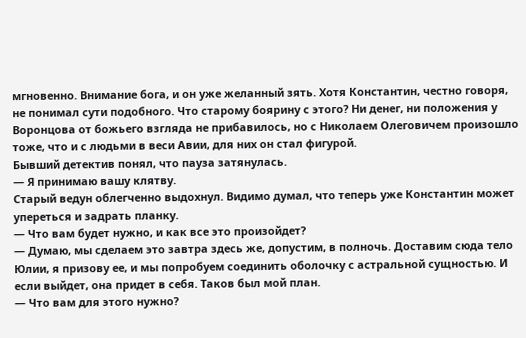мгновенно. Внимание бога, и он уже желанный зять. Хотя Константин, честно говоря, не понимал сути подобного. Что старому боярину с этого? Ни денег, ни положения у Воронцова от божьего взгляда не прибавилось, но с Николаем Олеговичем произошло тоже, что и с людьми в веси Авии, для них он стал фигурой.
Бывший детектив понял, что пауза затянулась.
— Я принимаю вашу клятву.
Старый ведун облегченно выдохнул. Видимо думал, что теперь уже Константин может упереться и задрать планку.
— Что вам будет нужно, и как все это произойдет?
— Думаю, мы сделаем это завтра здесь же, допустим, в полночь. Доставим сюда тело Юлии, я призову ее, и мы попробуем соединить оболочку с астральной сущностью. И если выйдет, она придет в себя. Таков был мой план.
— Что вам для этого нужно?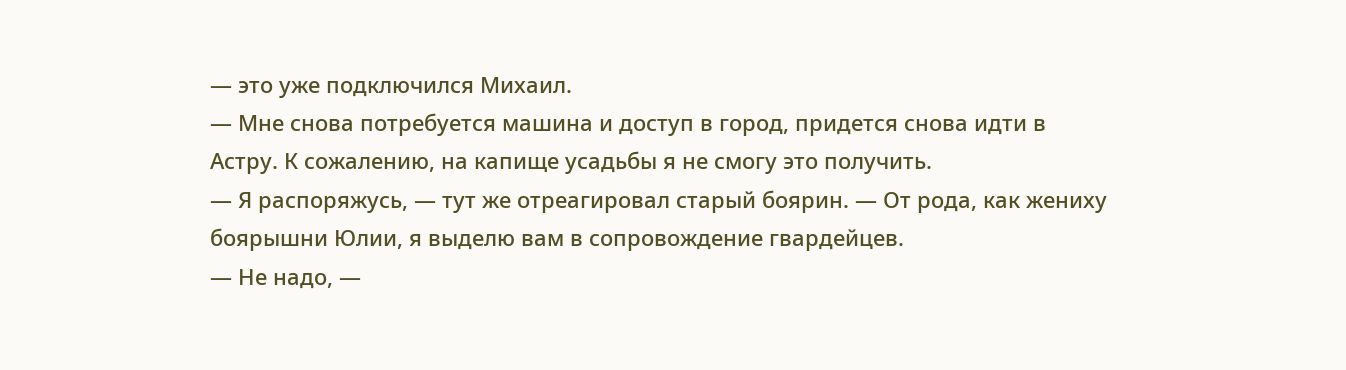— это уже подключился Михаил.
— Мне снова потребуется машина и доступ в город, придется снова идти в Астру. К сожалению, на капище усадьбы я не смогу это получить.
— Я распоряжусь, — тут же отреагировал старый боярин. — От рода, как жениху боярышни Юлии, я выделю вам в сопровождение гвардейцев.
— Не надо, —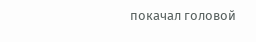покачал головой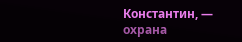Константин, — охрана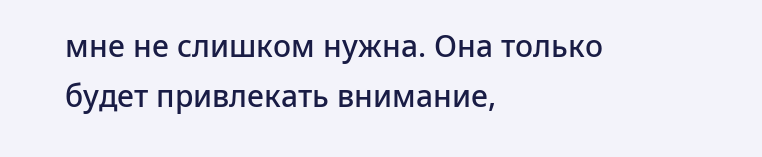мне не слишком нужна. Она только будет привлекать внимание,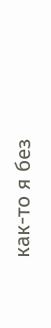как-то я без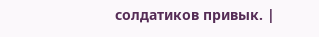солдатиков привык. |